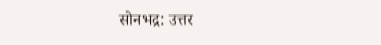सोनभद्र: उत्तर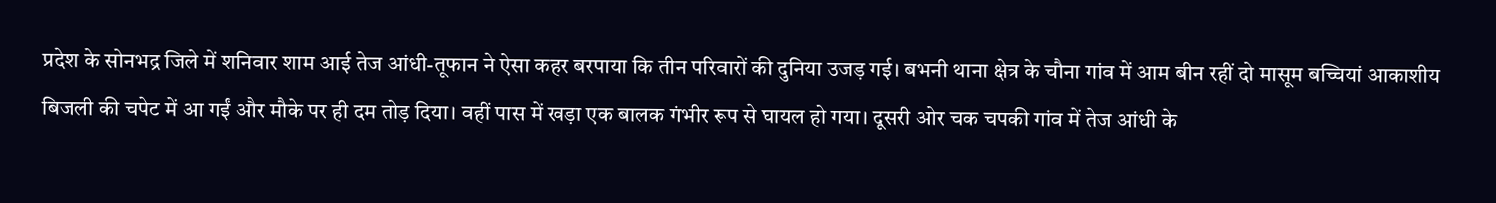प्रदेश के सोनभद्र जिले में शनिवार शाम आई तेज आंधी-तूफान ने ऐसा कहर बरपाया कि तीन परिवारों की दुनिया उजड़ गई। बभनी थाना क्षेत्र के चौना गांव में आम बीन रहीं दो मासूम बच्चियां आकाशीय बिजली की चपेट में आ गईं और मौके पर ही दम तोड़ दिया। वहीं पास में खड़ा एक बालक गंभीर रूप से घायल हो गया। दूसरी ओर चक चपकी गांव में तेज आंधी के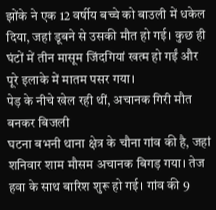झोंके ने एक 12 वर्षीय बच्चे को बाउली में धकेल दिया, जहां डूबने से उसकी मौत हो गई। कुछ ही घंटों में तीन मासूम जिंदगियां खत्म हो गईं और पूरे इलाके में मातम पसर गया।
पेड़ के नीचे खेल रही थीं, अचानक गिरी मौत बनकर बिजली
घटना बभनी थाना क्षेत्र के चौना गांव की है, जहां शनिवार शाम मौसम अचानक बिगड़ गया। तेज हवा के साथ बारिश शुरू हो गई। गांव की 9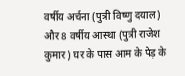वर्षीय अर्चना (पुत्री विष्णु दयाल) और 8 वर्षीय आस्था (पुत्री राजेश कुमार) घर के पास आम के पेड़ के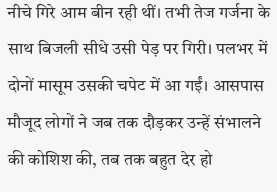नीचे गिरे आम बीन रही थीं। तभी तेज गर्जना के साथ बिजली सीधे उसी पेड़ पर गिरी। पलभर में दोनों मासूम उसकी चपेट में आ गईं। आसपास मौजूद लोगों ने जब तक दौड़कर उन्हें संभालने की कोशिश की, तब तक बहुत देर हो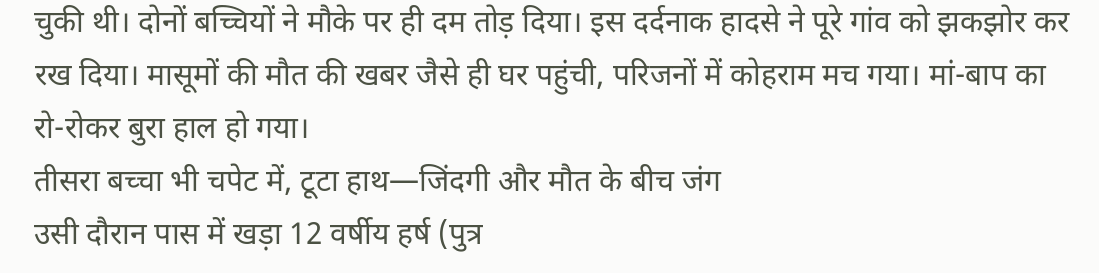चुकी थी। दोनों बच्चियों ने मौके पर ही दम तोड़ दिया। इस दर्दनाक हादसे ने पूरे गांव को झकझोर कर रख दिया। मासूमों की मौत की खबर जैसे ही घर पहुंची, परिजनों में कोहराम मच गया। मां-बाप का रो-रोकर बुरा हाल हो गया।
तीसरा बच्चा भी चपेट में, टूटा हाथ—जिंदगी और मौत के बीच जंग
उसी दौरान पास में खड़ा 12 वर्षीय हर्ष (पुत्र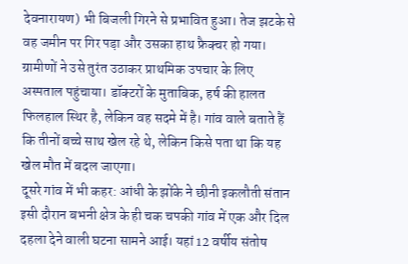देवनारायण) भी बिजली गिरने से प्रभावित हुआ। तेज झटके से वह जमीन पर गिर पड़ा और उसका हाथ फ्रैक्चर हो गया। ग्रामीणों ने उसे तुरंत उठाकर प्राथमिक उपचार के लिए अस्पताल पहुंचाया। डॉक्टरों के मुताबिक, हर्ष की हालत फिलहाल स्थिर है, लेकिन वह सदमे में है। गांव वाले बताते हैं कि तीनों बच्चे साथ खेल रहे थे, लेकिन किसे पता था कि यह खेल मौत में बदल जाएगा।
दूसरे गांव में भी कहर: आंधी के झोंके ने छीनी इकलौती संतान
इसी दौरान बभनी क्षेत्र के ही चक चपकी गांव में एक और दिल दहला देने वाली घटना सामने आई। यहां 12 वर्षीय संतोष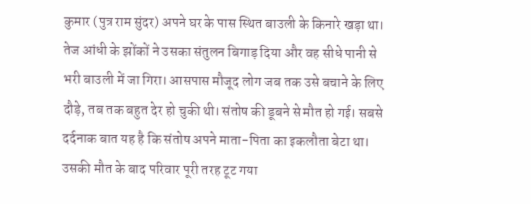कुमार (पुत्र राम सुंदर) अपने घर के पास स्थित बाउली के किनारे खड़ा था। तेज आंधी के झोंकों ने उसका संतुलन बिगाड़ दिया और वह सीधे पानी से भरी बाउली में जा गिरा। आसपास मौजूद लोग जब तक उसे बचाने के लिए दौड़े, तब तक बहुत देर हो चुकी थी। संतोष की डूबने से मौत हो गई। सबसे दर्दनाक बात यह है कि संतोष अपने माता-पिता का इकलौता बेटा था। उसकी मौत के बाद परिवार पूरी तरह टूट गया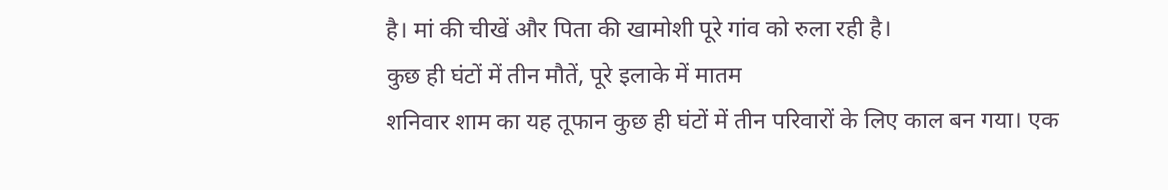है। मां की चीखें और पिता की खामोशी पूरे गांव को रुला रही है।
कुछ ही घंटों में तीन मौतें, पूरे इलाके में मातम
शनिवार शाम का यह तूफान कुछ ही घंटों में तीन परिवारों के लिए काल बन गया। एक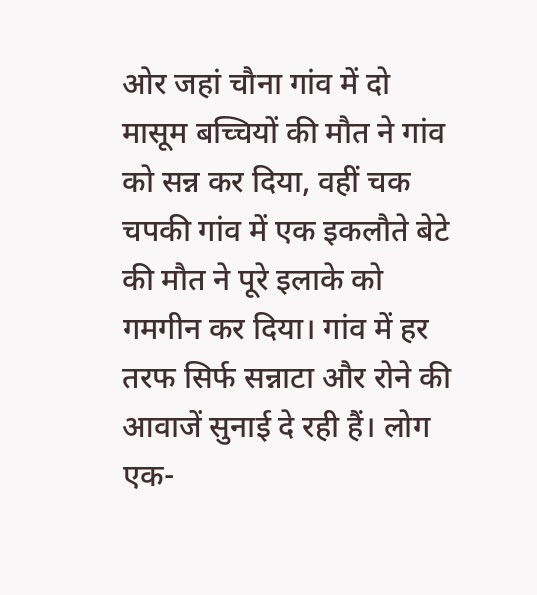ओर जहां चौना गांव में दो मासूम बच्चियों की मौत ने गांव को सन्न कर दिया, वहीं चक चपकी गांव में एक इकलौते बेटे की मौत ने पूरे इलाके को गमगीन कर दिया। गांव में हर तरफ सिर्फ सन्नाटा और रोने की आवाजें सुनाई दे रही हैं। लोग एक-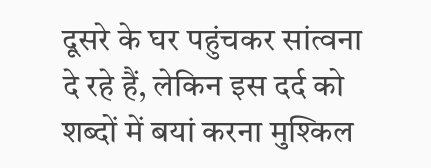दूसरे के घर पहुंचकर सांत्वना दे रहे हैं, लेकिन इस दर्द को शब्दों में बयां करना मुश्किल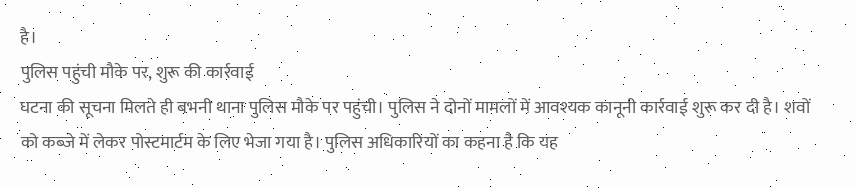है।
पुलिस पहुंची मौके पर, शुरू की कार्रवाई
घटना की सूचना मिलते ही बभनी थाना पुलिस मौके पर पहुंची। पुलिस ने दोनों मामलों में आवश्यक कानूनी कार्रवाई शुरू कर दी है। शवों को कब्जे में लेकर पोस्टमार्टम के लिए भेजा गया है। पुलिस अधिकारियों का कहना है कि यह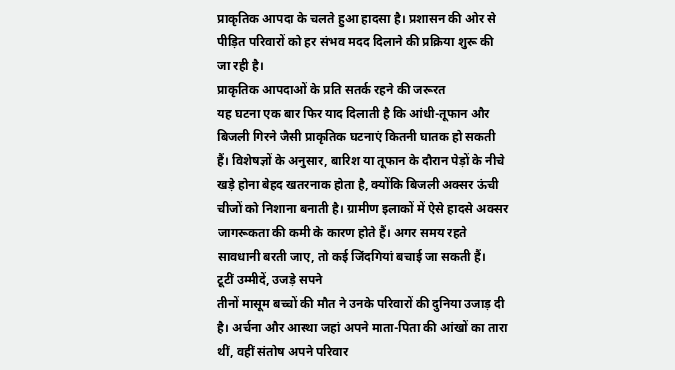प्राकृतिक आपदा के चलते हुआ हादसा है। प्रशासन की ओर से पीड़ित परिवारों को हर संभव मदद दिलाने की प्रक्रिया शुरू की जा रही है।
प्राकृतिक आपदाओं के प्रति सतर्क रहने की जरूरत
यह घटना एक बार फिर याद दिलाती है कि आंधी-तूफान और बिजली गिरने जैसी प्राकृतिक घटनाएं कितनी घातक हो सकती हैं। विशेषज्ञों के अनुसार, बारिश या तूफान के दौरान पेड़ों के नीचे खड़े होना बेहद खतरनाक होता है, क्योंकि बिजली अक्सर ऊंची चीजों को निशाना बनाती है। ग्रामीण इलाकों में ऐसे हादसे अक्सर जागरूकता की कमी के कारण होते हैं। अगर समय रहते सावधानी बरती जाए, तो कई जिंदगियां बचाई जा सकती हैं।
टूटीं उम्मीदें, उजड़े सपने
तीनों मासूम बच्चों की मौत ने उनके परिवारों की दुनिया उजाड़ दी है। अर्चना और आस्था जहां अपने माता-पिता की आंखों का तारा थीं, वहीं संतोष अपने परिवार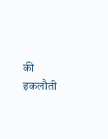की इकलौती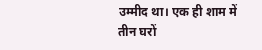उम्मीद था। एक ही शाम में तीन घरों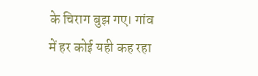के चिराग बुझ गए। गांव में हर कोई यही कह रहा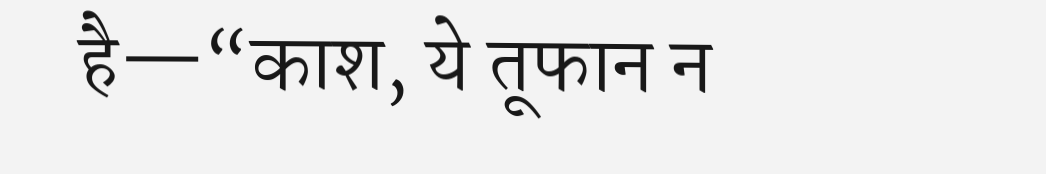है—“काश, ये तूफान न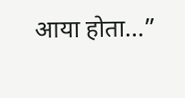आया होता…”